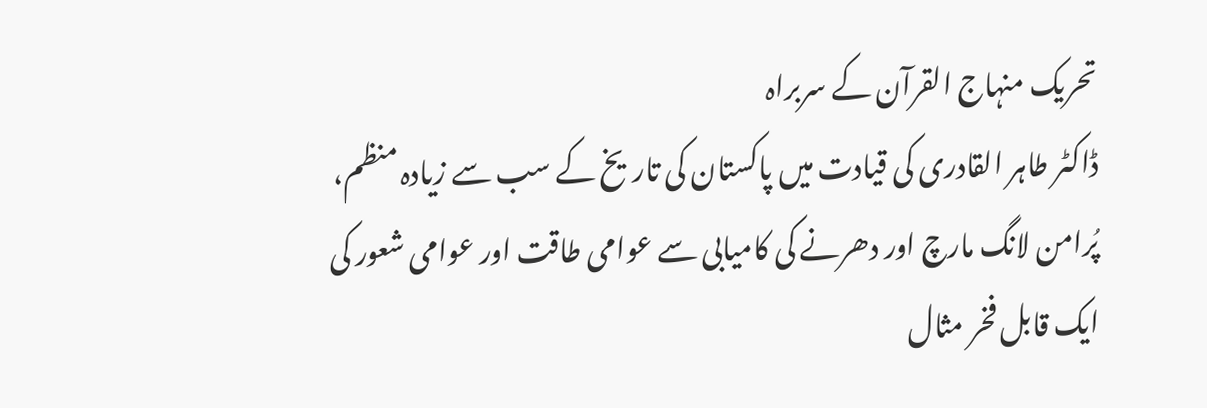تحریک منہاج القرآن کے سربراہ
ڈاکٹر طاہر القادری کی قیادت میں پاکستان کی تاریخ کے سب سے زیادہ منظم،
پُرامن لانگ مارچ اور دھرنے کی کامیابی سے عوامی طاقت اور عوامی شعور کی
ایک قابل فخر مثال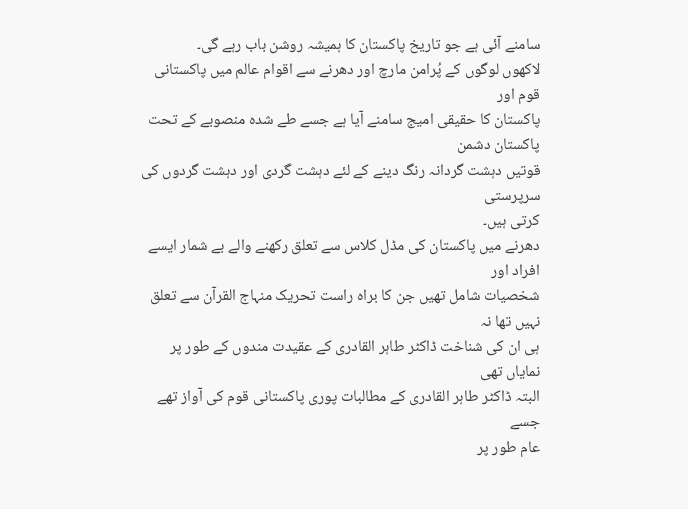سامنے آئی ہے جو تاریخ پاکستان کا ہمیشہ روشن باب رہے گی۔
لاکھوں لوگوں کے پُرامن مارچ اور دھرنے سے اقوام عالم میں پاکستانی قوم اور
پاکستان کا حقیقی امیج سامنے آیا ہے جسے طے شدہ منصوبے کے تحت پاکستان دشمن
قوتیں دہشت گردانہ رنگ دینے کے لئے دہشت گردی اور دہشت گردوں کی سرپرستی
کرتی ہیں۔
دھرنے میں پاکستان کی مڈل کلاس سے تعلق رکھنے والے بے شمار ایسے افراد اور
شخصیات شامل تھیں جن کا براہ راست تحریک منہاج القرآن سے تعلق نہیں تھا نہ
ہی ان کی شناخت ڈاکٹر طاہر القادری کے عقیدت مندوں کے طور پر نمایاں تھی
البتہ ڈاکٹر طاہر القادری کے مطالبات پوری پاکستانی قوم کی آواز تھے جسے
عام طور پر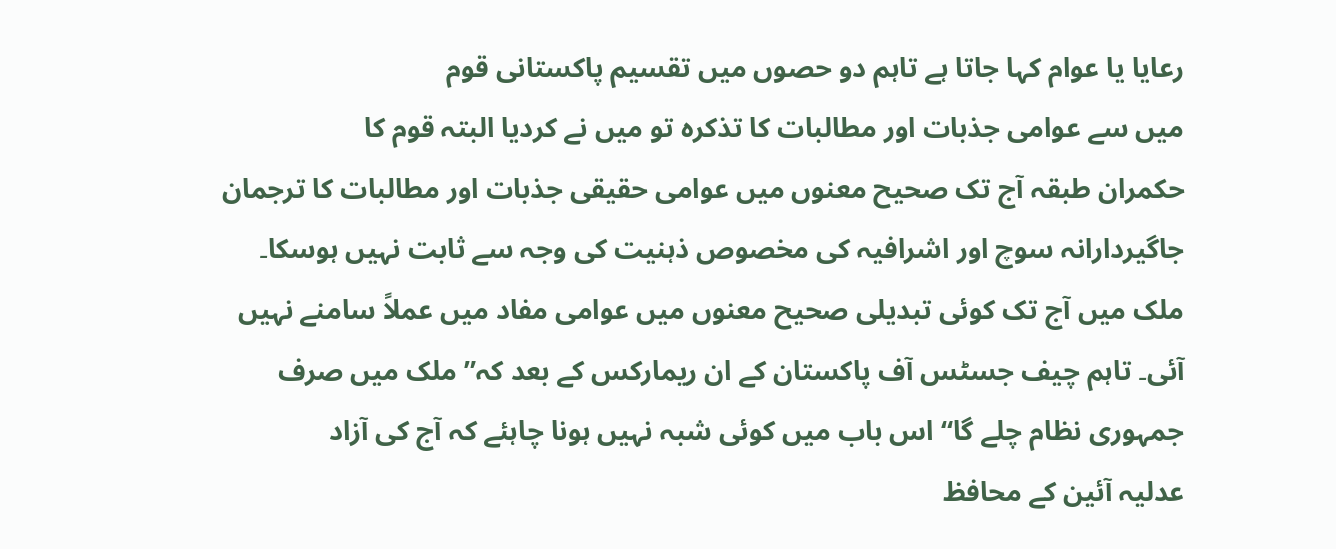رعایا یا عوام کہا جاتا ہے تاہم دو حصوں میں تقسیم پاکستانی قوم
میں سے عوامی جذبات اور مطالبات کا تذکرہ تو میں نے کردیا البتہ قوم کا
حکمران طبقہ آج تک صحیح معنوں میں عوامی حقیقی جذبات اور مطالبات کا ترجمان
جاگیردارانہ سوچ اور اشرافیہ کی مخصوص ذہنیت کی وجہ سے ثابت نہیں ہوسکا۔
ملک میں آج تک کوئی تبدیلی صحیح معنوں میں عوامی مفاد میں عملاً سامنے نہیں
آئی۔ تاہم چیف جسٹس آف پاکستان کے ان ریمارکس کے بعد کہ” ملک میں صرف
جمہوری نظام چلے گا“ اس باب میں کوئی شبہ نہیں ہونا چاہئے کہ آج کی آزاد
عدلیہ آئین کے محافظ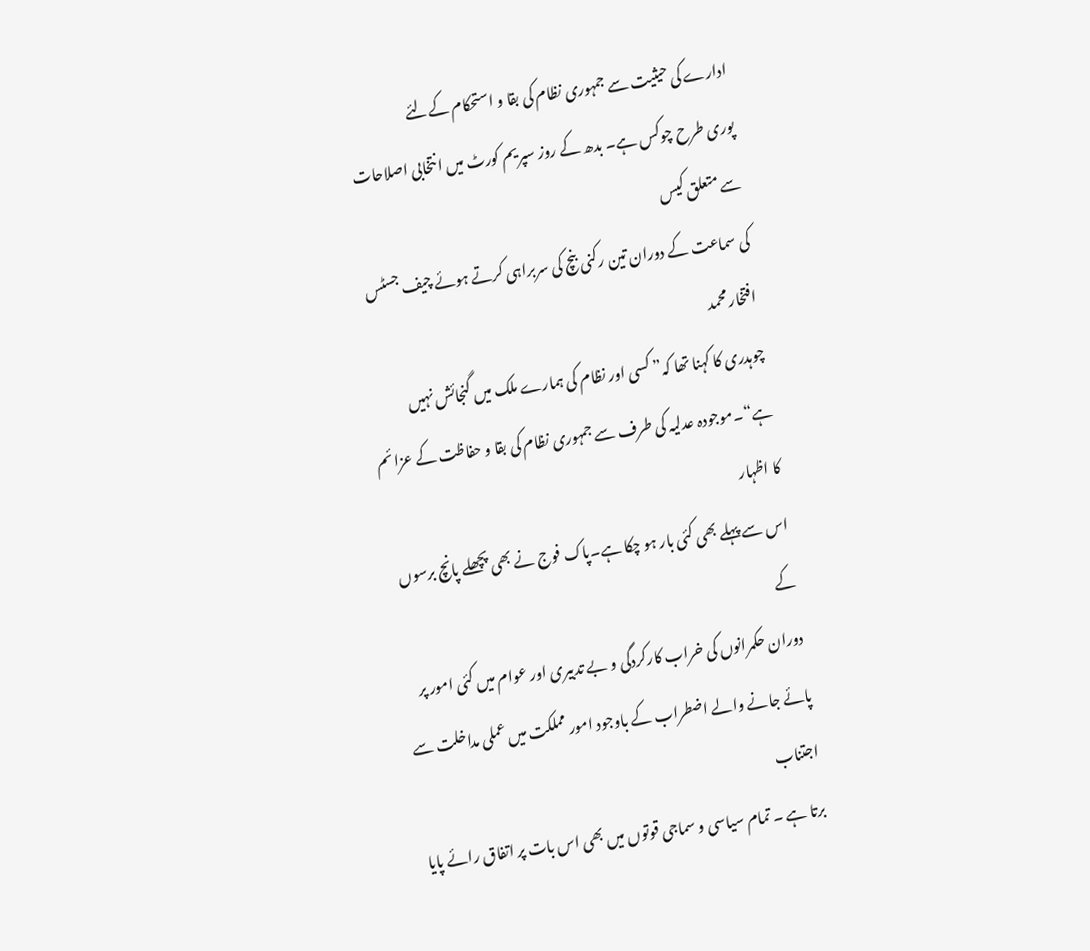ادارے کی حیثیت سے جمہوری نظام کی بقا و استحکام کےلئے
پوری طرح چوکس ہے۔ بدھ کے روز سپریم کورٹ میں انتخابی اصلاحات سے متعلق کیس
کی سماعت کے دوران تین رکنی بنچ کی سربراہی کرتے ہوئے چیف جسٹس افتخار محمد
چوہدری کا کہنا تھا کہ” کسی اور نظام کی ہمارے ملک میں گنجائش نہیں
ہے“۔موجودہ عدلیہ کی طرف سے جمہوری نظام کی بقا و حفاظت کے عزائم کا اظہار
اس سے پہلے بھی کئی بار ہو چکا ہے۔پاک فوج نے بھی پچھلے پانچ برسوں کے
دوران حکمرانوں کی خراب کارکردگی و بے تدبیری اور عوام میں کئی امور پر
پائے جانے والے اضطراب کے باوجود امور مملکت میں عملی مداخلت سے اجتناب
برتا ہے ۔ تمام سیاسی و سماجی قوتوں میں بھی اس بات پر اتفاق رائے پایا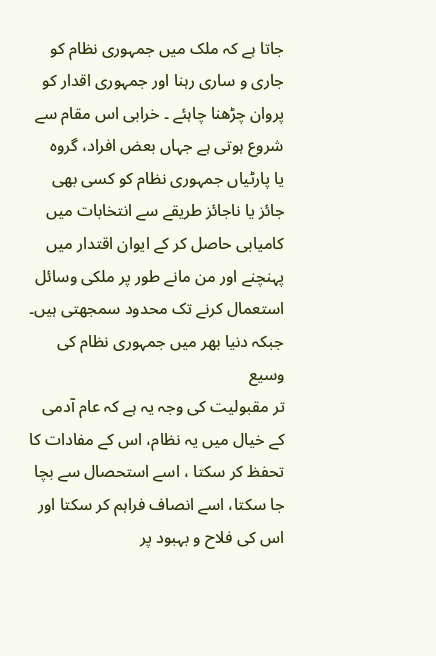جاتا ہے کہ ملک میں جمہوری نظام کو جاری و ساری رہنا اور جمہوری اقدار کو
پروان چڑھنا چاہئے ۔ خرابی اس مقام سے شروع ہوتی ہے جہاں بعض افراد، گروہ
یا پارٹیاں جمہوری نظام کو کسی بھی جائز یا ناجائز طریقے سے انتخابات میں
کامیابی حاصل کر کے ایوان اقتدار میں پہنچنے اور من مانے طور پر ملکی وسائل
استعمال کرنے تک محدود سمجھتی ہیں۔ جبکہ دنیا بھر میں جمہوری نظام کی وسیع
تر مقبولیت کی وجہ یہ ہے کہ عام آدمی کے خیال میں یہ نظام، اس کے مفادات کا
تحفظ کر سکتا ، اسے استحصال سے بچا جا سکتا، اسے انصاف فراہم کر سکتا اور
اس کی فلاح و بہبود پر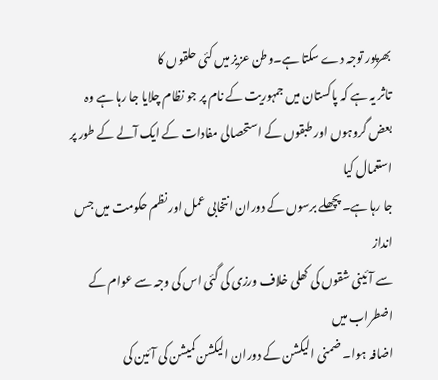بھرپور توجہ دے سکتا ہے۔وطن عزیز میں کئی حلقوں کا
تاثر یہ ہے کہ پاکستان میں جمہوریت کے نام پر جو نظام چلایا جا رہا ہے وہ
بعض گروہوں اور طبقوں کے استحصالی مفادات کے ایک آلے کے طور پر استعمال کیا
جا رہا ہے۔ پچھلے برسوں کے دوران انتخابی عمل اور نظم حکومت میں جس انداز
سے آئینی شقوں کی کھلی خلاف ورزی کی گئی اس کی وجہ سے عوام کے اضطراب میں
اضافہ ہوا۔ ضمنی الیکشن کے دوران الیکشن کمیشن کی آئین کی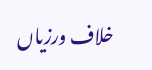خلاف ورزیاں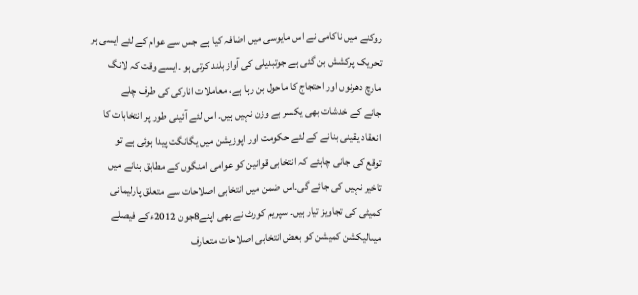روکنے میں ناکامی نے اس مایوسی میں اضافہ کیا ہے جس سے عوام کے لئے ایسی ہر
تحریک پرکشش بن گئی ہے جوتبدیلی کی آواز بلند کرتی ہو ۔ایسے وقت کہ لانگ
مارچ دھرنوں اور احتجاج کا ماحول بن رہا ہے، معاملات انارکی کی طرف چلے
جانے کے خدشات بھی یکسر بے وزن نہیں ہیں۔ اس لئے آئینی طور پر انتخابات کا
انعقاد یقینی بنانے کے لئے حکومت اور اپوزیشن میں یگانگت پیدا ہوئی ہے تو
توقع کی جانی چاہئے کہ انتخابی قوانین کو عوامی امنگوں کے مطابق بنانے میں
تاخیر نہیں کی جائے گی۔اس ضمن میں انتخابی اصلاحات سے متعلق پارلیمانی
کمیٹی کی تجاویز تیار ہیں۔ سپریم کورٹ نے بھی اپنے8جون 2012ءکے فیصلے
میںالیکشن کمیشن کو بعض انتخابی اصلاحات متعارف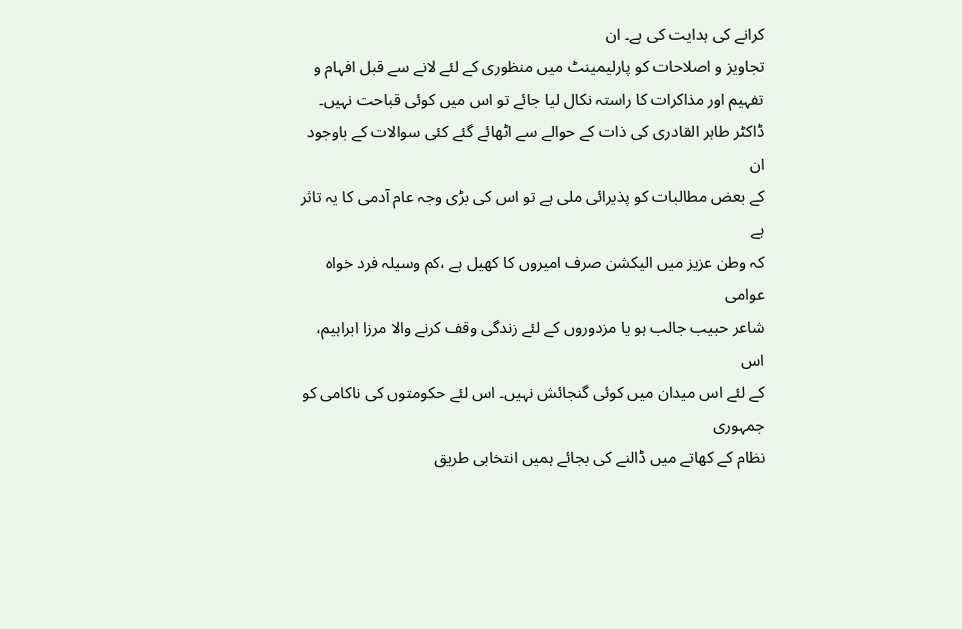کرانے کی ہدایت کی ہے۔ ان
تجاویز و اصلاحات کو پارلیمینٹ میں منظوری کے لئے لانے سے قبل افہام و
تفہیم اور مذاکرات کا راستہ نکال لیا جائے تو اس میں کوئی قباحت نہیں۔
ڈاکٹر طاہر القادری کی ذات کے حوالے سے اٹھائے گئے کئی سوالات کے باوجود ان
کے بعض مطالبات کو پذیرائی ملی ہے تو اس کی بڑی وجہ عام آدمی کا یہ تاثر ہے
کہ وطن عزیز میں الیکشن صرف امیروں کا کھیل ہے ،کم وسیلہ فرد خواہ عوامی
شاعر حبیب جالب ہو یا مزدوروں کے لئے زندگی وقف کرنے والا مرزا ابراہیم، اس
کے لئے اس میدان میں کوئی گنجائش نہیں۔ اس لئے حکومتوں کی ناکامی کو جمہوری
نظام کے کھاتے میں ڈالنے کی بجائے ہمیں انتخابی طریق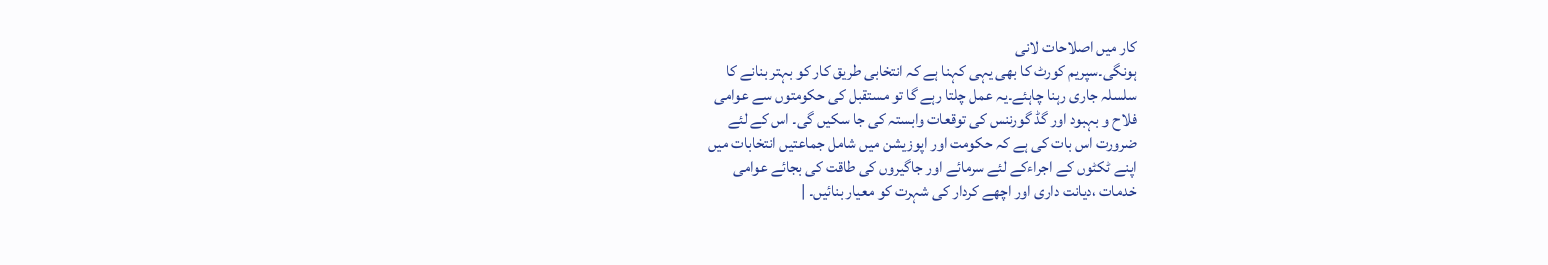کار میں اصلاحات لانی
ہونگی۔سپریم کورٹ کا بھی یہی کہنا ہے کہ انتخابی طریق کار کو بہتر بنانے کا
سلسلہ جاری رہنا چاہئے۔یہ عمل چلتا رہے گا تو مستقبل کی حکومتوں سے عوامی
فلاح و بہبود اور گڈ گورننس کی توقعات وابستہ کی جا سکیں گی۔ اس کے لئے
ضرورت اس بات کی ہے کہ حکومت اور اپوزیشن میں شامل جماعتیں انتخابات میں
اپنے ٹکٹوں کے اجراءکے لئے سرمائے اور جاگیروں کی طاقت کی بجائے عوامی
خدمات ،دیانت داری اور اچھے کردار کی شہرت کو معیار بنائیں۔ |